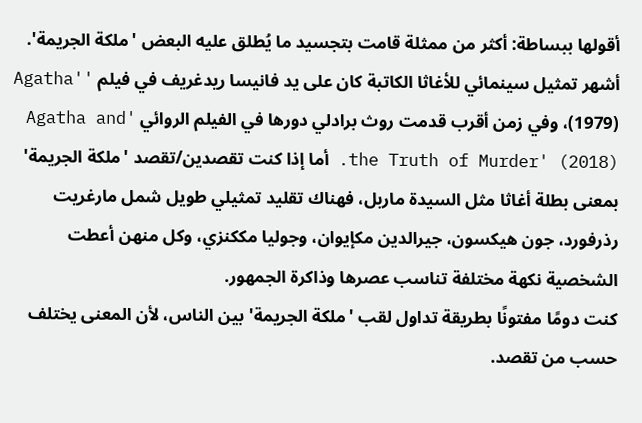أقولها ببساطة: أكثر من ممثلة قامت بتجسيد ما يُطلق عليه البعض 'ملكة الجريمة'. أشهر تمثيل سينمائي للأغاثا الكاتبة كان على يد فانيسا ريدغريف في فيلم 'Agatha' (1979)، وفي زمن أقرب قدمت روث برادلي دورها في الفيلم الروائي 'Agatha and the Truth of Murder' (2018). أما إذا كنت تقصدين/تقصد 'ملكة الجريمة' بمعنى بطلة أغاثا مثل السيدة ماربل، فهناك تقليد تمثيلي طويل شمل مارغريت رذرفورد، جون هيكسون، جيرالدين مكإيوان، وجوليا مككنزي، وكل منهن أعطت الشخصية نكهة مختلفة تناسب عصرها وذاكرة الجمهور.
كنت دومًا مفتونًا بطريقة تداول لقب 'ملكة الجريمة' بين الناس، لأن المعنى يختلف حسب من تقصد.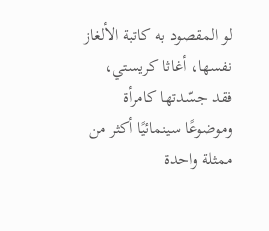لو المقصود به كاتبة الألغاز نفسها، أغاثا كريستي، فقد جسّدتها كامرأة وموضوعًا سينمائيًا أكثر من ممثلة واحدة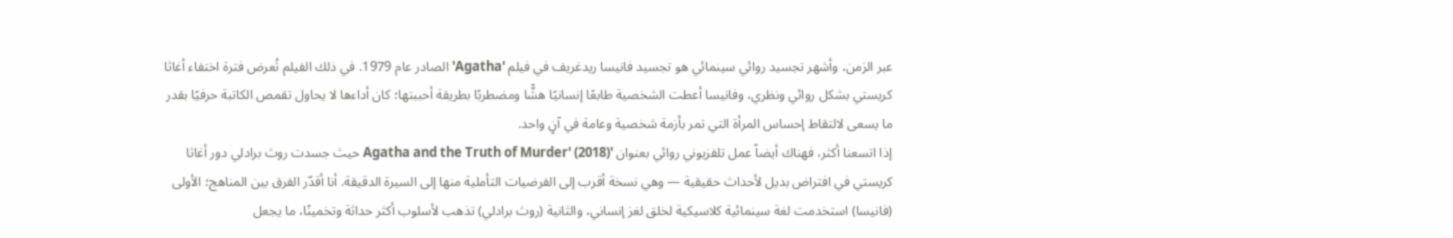عبر الزمن، وأشهر تجسيد روائي سينمائي هو تجسيد فانيسا ريدغريف في فيلم 'Agatha' الصادر عام 1979. في ذلك الفيلم تُعرض فترة اختفاء أغاثا كريستي بشكل روائي ونظري، وفانيسا أعطت الشخصية طابعًا إنسانيًا هشًّا ومضطربًا بطريقة أحببتها؛ كان أداءها لا يحاول تقمص الكاتبة حرفيًا بقدر ما يسعى لالتقاط إحساس المرأة التي تمر بأزمة شخصية وعامة في آنٍ واحد.
إذا اتسعنا أكثر، فهناك أيضاً عمل تلفزيوني روائي بعنوان 'Agatha and the Truth of Murder' (2018) حيث جسدت روث برادلي دور أغاثا كريستي في افتراض بديل لأحداث حقيقية — وهي نسخة أقرب إلى الفرضيات التأملية منها إلى السيرة الدقيقة. أنا أقدّر الفرق بين المناهج؛ الأولى (فانيسا) استخدمت لغة سينمائية كلاسيكية لخلق لغز إنساني، والثانية (روث برادلي) تذهب لأسلوب أكثر حداثة وتخمينًا، ما يجعل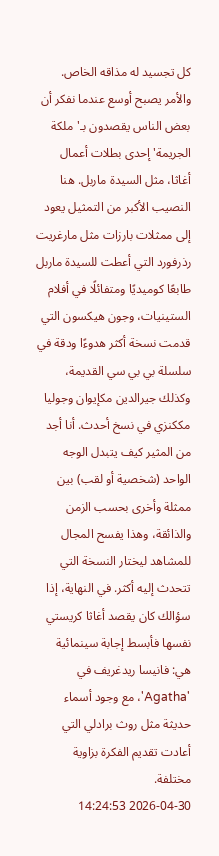كل تجسيد له مذاقه الخاص.
والأمر يصبح أوسع عندما نفكر أن بعض الناس يقصدون بـ'ملكة الجريمة' إحدى بطلات أعمال أغاثا، مثل السيدة ماربل. هنا النصيب الأكبر من التمثيل يعود إلى ممثلات بارزات مثل مارغريت رذرفورد التي أعطت للسيدة ماربل طابعًا كوميديًا ومتفائلًا في أفلام الستينيات، وجون هيكسون التي قدمت نسخة أكثر هدوءًا ودقة في سلسلة بي بي سي القديمة، وكذلك جيرالدين مكإيوان وجوليا مككنزي في نسخ أحدث. أنا أجد من المثير كيف يتبدل الوجه الواحد (شخصية أو لقب) بين ممثلة وأخرى بحسب الزمن والذائقة، وهذا يفسح المجال للمشاهد ليختار النسخة التي تتحدث إليه أكثر. في النهاية، إذا سؤالك كان يقصد أغاثا كريستي نفسها فأبسط إجابة سينمائية هي: فانيسا ريدغريف في 'Agatha'، مع وجود أسماء حديثة مثل روث برادلي التي أعادت تقديم الفكرة بزاوية مختلفة.
2026-04-30 14:24:53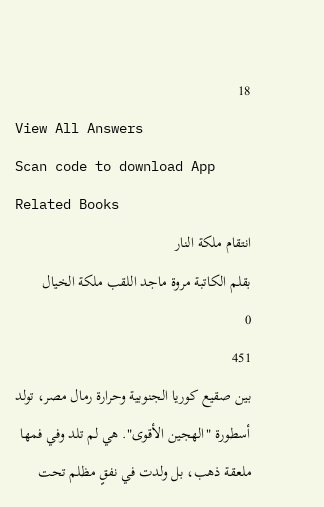18
View All Answers
Scan code to download App
Related Books
انتقام ملكة النار
بقلم الكاتبة مروة ماجد اللقب ملكة الخيال
0
451
بين صقيع كوريا الجنوبية وحرارة رمال مصر، تولد أسطورة "الهجين الأقوى". هي لم تلد وفي فمها ملعقة ذهب، بل ولدت في نفقٍ مظلم تحت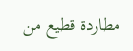مطاردة قطيع من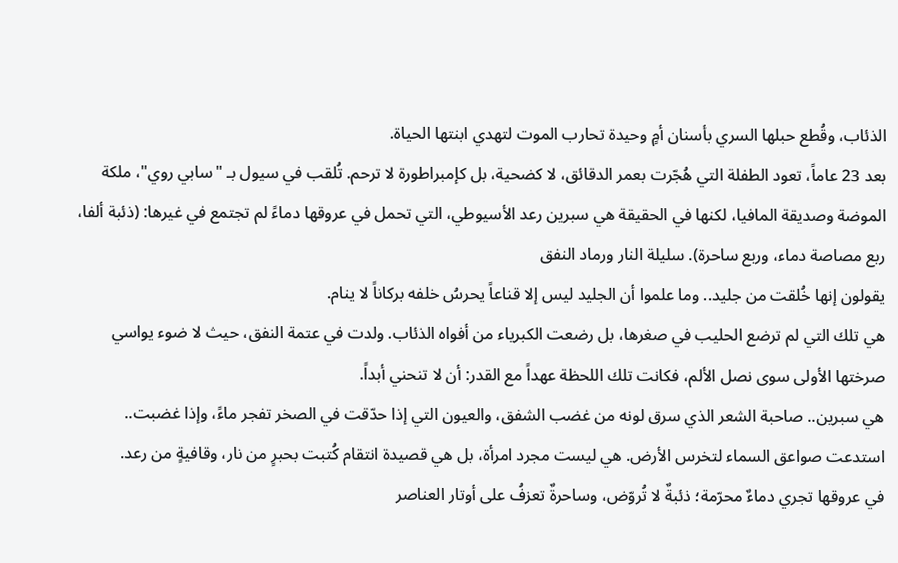الذئاب، وقُطع حبلها السري بأسنان أمٍ وحيدة تحارب الموت لتهدي ابنتها الحياة.
بعد 23 عاماً، تعود الطفلة التي هُجّرت بعمر الدقائق، لا كضحية، بل كإمبراطورة لا ترحم. تُلقب في سيول بـ "سابي روي"، ملكة الموضة وصديقة المافيا، لكنها في الحقيقة هي سبرين رعد الأسيوطي، التي تحمل في عروقها دماءً لم تجتمع في غيرها: (ذئبة ألفا، ربع مصاصة دماء، وربع ساحرة). سليلة النار ورماد النفق
يقولون إنها خُلقت من جليد.. وما علموا أن الجليد ليس إلا قناعاً يحرسُ خلفه بركاناً لا ينام.
هي تلك التي لم ترضع الحليب في صغرها، بل رضعت الكبرياء من أفواه الذئاب. ولدت في عتمة النفق، حيث لا ضوء يواسي صرختها الأولى سوى نصل الألم، فكانت تلك اللحظة عهداً مع القدر: أن لا تنحني أبداً.
هي سبرين.. صاحبة الشعر الذي سرق لونه من غضب الشفق، والعيون التي إذا حدّقت في الصخر تفجر ماءً، وإذا غضبت.. استدعت صواعق السماء لتخرس الأرض. هي ليست مجرد امرأة، بل هي قصيدة انتقام كُتبت بحبرٍ من نار، وقافيةٍ من رعد.
في عروقها تجري دماءٌ محرّمة؛ ذئبةٌ لا تُروّض، وساحرةٌ تعزفُ على أوتار العناصر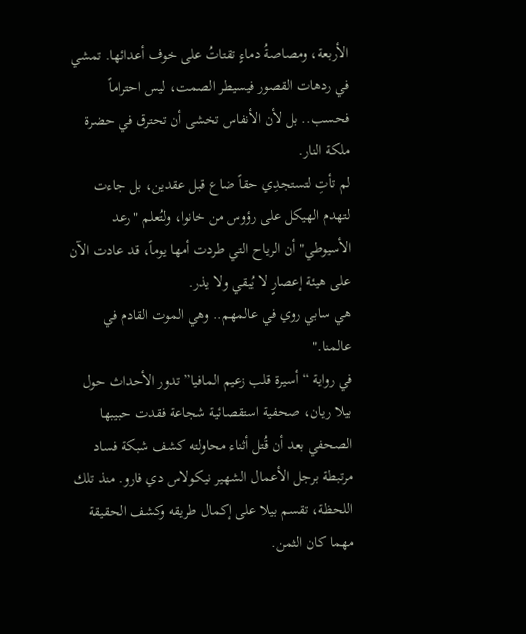الأربعة، ومصاصةُ دماءٍ تقتاتُ على خوف أعدائها. تمشي في ردهات القصور فيسيطر الصمت، ليس احتراماً فحسب.. بل لأن الأنفاس تخشى أن تحترق في حضرة ملكة النار.
لم تأتِ لتستجدِي حقاً ضاع قبل عقدين، بل جاءت لتهدم الهيكل على رؤوس من خانوا، ولتُعلم "رعد الأسيوطي" أن الرياح التي طردت أمها يوماً، قد عادت الآن على هيئة إعصارٍ لا يُبقي ولا يذر.
هي سابي روي في عالمهم.. وهي الموت القادم في عالمنا."
في رواية “أسيرة قلب زعيم المافيا” تدور الأحداث حول بيلا ريان، صحفية استقصائية شجاعة فقدت حبيبها الصحفي بعد أن قُتل أثناء محاولته كشف شبكة فساد مرتبطة برجل الأعمال الشهير نيكولاس دي فارو. منذ تلك اللحظة، تقسم بيلا على إكمال طريقه وكشف الحقيقة مهما كان الثمن.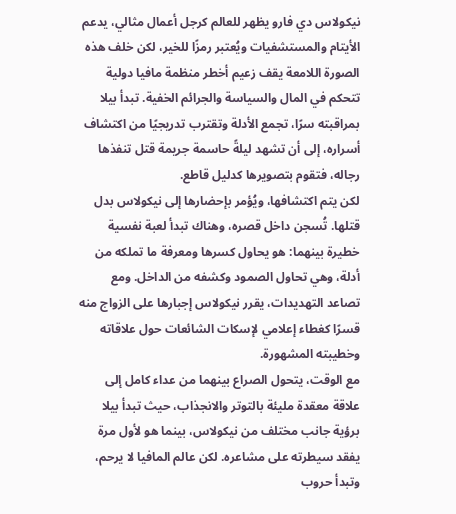نيكولاس دي فارو يظهر للعالم كرجل أعمال مثالي، يدعم الأيتام والمستشفيات ويُعتبر رمزًا للخير، لكن خلف هذه الصورة اللامعة يقف زعيم أخطر منظمة مافيا دولية تتحكم في المال والسياسة والجرائم الخفية. تبدأ بيلا بمراقبته سرًا، تجمع الأدلة وتقترب تدريجيًا من اكتشاف أسراره، إلى أن تشهد ليلةً حاسمة جريمة قتل تنفذها رجاله، فتقوم بتصويرها كدليل قاطع.
لكن يتم اكتشافها، ويُؤمر بإحضارها إلى نيكولاس بدل قتلها. تُسجن داخل قصره، وهناك تبدأ لعبة نفسية خطيرة بينهما: هو يحاول كسرها ومعرفة ما تملكه من أدلة، وهي تحاول الصمود وكشفه من الداخل. ومع تصاعد التهديدات، يقرر نيكولاس إجبارها على الزواج منه قسرًا كغطاء إعلامي لإسكات الشائعات حول علاقاته وخطيبته المشهورة.
مع الوقت، يتحول الصراع بينهما من عداء كامل إلى علاقة معقدة مليئة بالتوتر والانجذاب، حيث تبدأ بيلا برؤية جانب مختلف من نيكولاس، بينما هو لأول مرة يفقد سيطرته على مشاعره. لكن عالم المافيا لا يرحم، وتبدأ حروب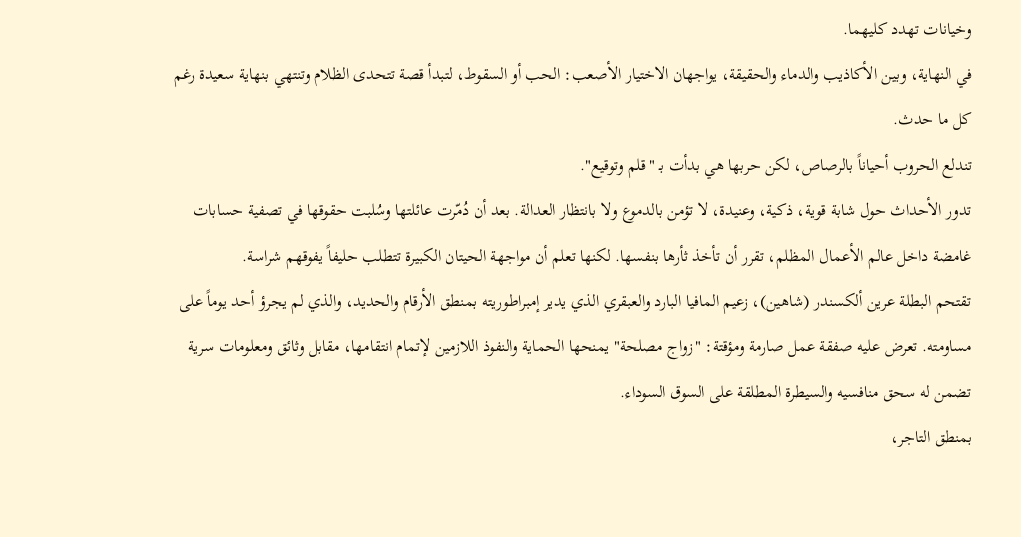وخيانات تهدد كليهما.
في النهاية، وبين الأكاذيب والدماء والحقيقة، يواجهان الاختيار الأصعب: الحب أو السقوط، لتبدأ قصة تتحدى الظلام وتنتهي بنهاية سعيدة رغم كل ما حدث.
تندلع الحروب أحياناً بالرصاص، لكن حربها هي بدأت بـ "قلم وتوقيع".
تدور الأحداث حول شابة قوية، ذكية، وعنيدة، لا تؤمن بالدموع ولا بانتظار العدالة. بعد أن دُمّرت عائلتها وسُلبت حقوقها في تصفية حسابات غامضة داخل عالم الأعمال المظلم، تقرر أن تأخذ ثأرها بنفسها. لكنها تعلم أن مواجهة الحيتان الكبيرة تتطلب حليفاً يفوقهم شراسة.
تقتحم البطلة عرين ألكسندر (شاهين)، زعيم المافيا البارد والعبقري الذي يدير إمبراطوريته بمنطق الأرقام والحديد، والذي لم يجرؤ أحد يوماً على مساومته. تعرض عليه صفقة عمل صارمة ومؤقتة: "زواج مصلحة" يمنحها الحماية والنفوذ اللازمين لإتمام انتقامها، مقابل وثائق ومعلومات سرية تضمن له سحق منافسيه والسيطرة المطلقة على السوق السوداء.
بمنطق التاجر،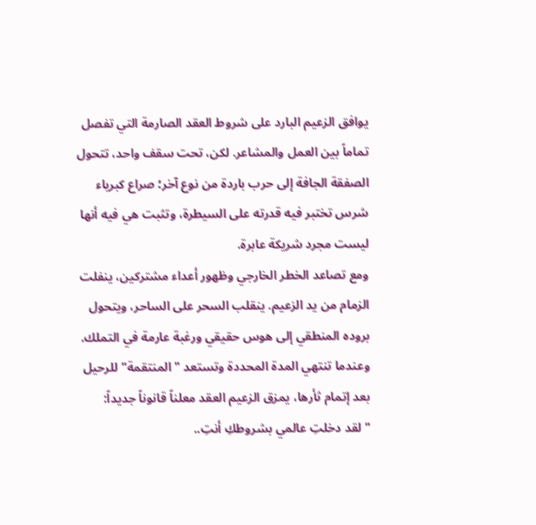يوافق الزعيم البارد على شروط العقد الصارمة التي تفصل تماماً بين العمل والمشاعر. لكن، تحت سقف واحد، تتحول الصفقة الجافة إلى حرب باردة من نوع آخر؛ صراع كبرياء شرس تختبر فيه قدرته على السيطرة، وتثبت هي فيه أنها ليست مجرد شريكة عابرة.
ومع تصاعد الخطر الخارجي وظهور أعداء مشتركين، ينفلت الزمام من يد الزعيم. ينقلب السحر على الساحر، ويتحول بروده المنطقي إلى هوس حقيقي ورغبة عارمة في التملك. وعندما تنتهي المدة المحددة وتستعد "المنتقمة" للرحيل بعد إتمام ثأرها، يمزق الزعيم العقد معلناً قانوناً جديداً: "لقد دخلتِ عالمي بشروطكِ أنتِ..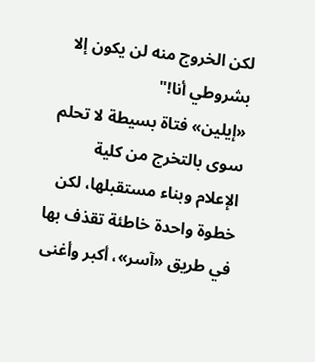لكن الخروج منه لن يكون إلا بشروطي أنا!"
«إيلين» فتاة بسيطة لا تحلم سوى بالتخرج من كلية الإعلام وبناء مستقبلها، لكن خطوة واحدة خاطئة تقذف بها في طريق «آسر»، أكبر وأغنى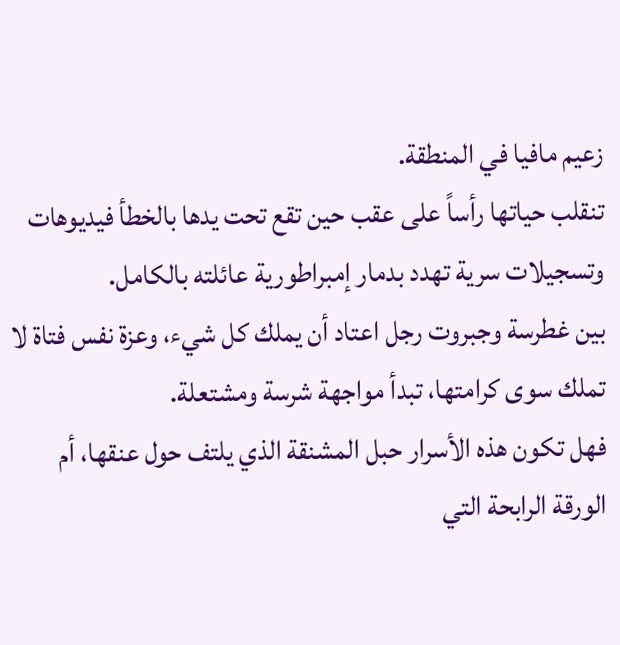زعيم مافيا في المنطقة.
تنقلب حياتها رأساً على عقب حين تقع تحت يدها بالخطأ فيديوهات وتسجيلات سرية تهدد بدمار إمبراطورية عائلته بالكامل.
بين غطرسة وجبروت رجل اعتاد أن يملك كل شيء، وعزة نفس فتاة لا تملك سوى كرامتها، تبدأ مواجهة شرسة ومشتعلة.
فهل تكون هذه الأسرار حبل المشنقة الذي يلتف حول عنقها، أم الورقة الرابحة التي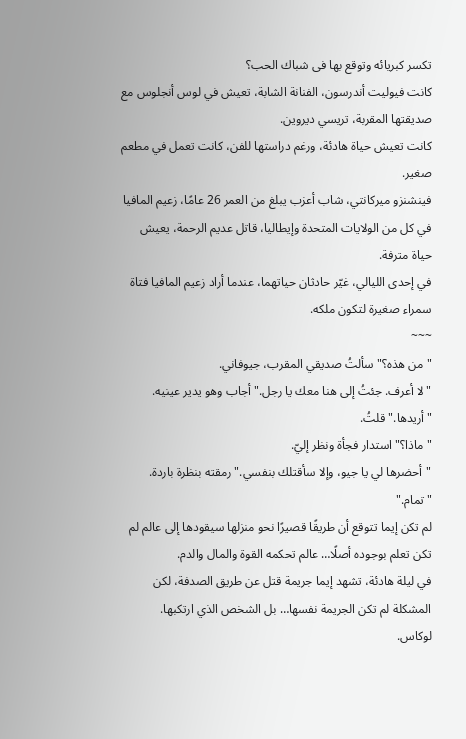تكسر كبريائه وتوقع بها فى شباك الحب؟
كانت فيوليت أندرسون، الفنانة الشابة، تعيش في لوس أنجلوس مع صديقتها المقربة، تريسي ديروين.
كانت تعيش حياة هادئة، ورغم دراستها للفن، كانت تعمل في مطعم صغير.
فينشنزو ميركانتي، شاب أعزب يبلغ من العمر 26 عامًا، زعيم المافيا في كل من الولايات المتحدة وإيطاليا، قاتل عديم الرحمة، يعيش حياة مترفة.
في إحدى الليالي، غيّر حادثان حياتهما، عندما أراد زعيم المافيا فتاة سمراء صغيرة لتكون ملكه.
~~~
"من هذه؟" سألتُ صديقي المقرب، جيوفاني.
"لا أعرف. جئتُ إلى هنا معك يا رجل." أجاب وهو يدير عينيه.
"أريدها." قلتُ.
"ماذا؟" استدار فجأة ونظر إليّ.
"أحضرها لي يا جيو، وإلا سأقتلك بنفسي." رمقته بنظرة باردة.
"تمام."
لم تكن إيما تتوقع أن طريقًا قصيرًا نحو منزلها سيقودها إلى عالم لم تكن تعلم بوجوده أصلًا… عالم تحكمه القوة والمال والدم.
في ليلة هادئة، تشهد إيما جريمة قتل عن طريق الصدفة، لكن المشكلة لم تكن الجريمة نفسها… بل الشخص الذي ارتكبها.
لوكاس.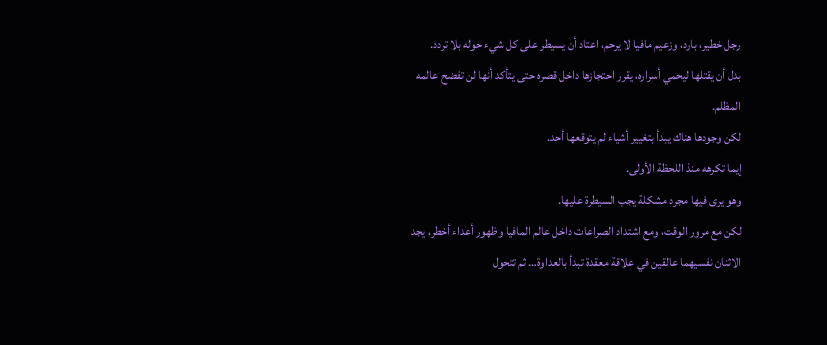رجل خطير، بارد، وزعيم مافيا لا يرحم، اعتاد أن يسيطر على كل شيء حوله بلا تردد.
بدل أن يقتلها ليحمي أسراره، يقرر احتجازها داخل قصره حتى يتأكد أنها لن تفضح عالمه المظلم.
لكن وجودها هناك يبدأ بتغيير أشياء لم يتوقعها أحد.
إيما تكرهه منذ اللحظة الأولى.
وهو يرى فيها مجرد مشكلة يجب السيطرة عليها.
لكن مع مرور الوقت، ومع اشتداد الصراعات داخل عالم المافيا وظهور أعداء أخطر، يجد الاثنان نفسيهما عالقين في علاقة معقدة تبدأ بالعداوة… ثم تتحول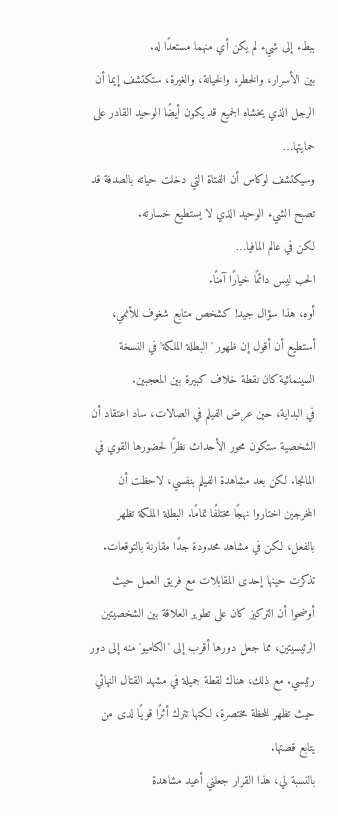ببطء إلى شيء لم يكن أي منهما مستعدًا له.
بين الأسرار، والخطر، والخيانة، والغيرة، ستكتشف إيما أن الرجل الذي يخشاه الجميع قد يكون أيضًا الوحيد القادر على حمايتها…
وسيكتشف لوكاس أن الفتاة التي دخلت حياته بالصدفة قد تصبح الشيء الوحيد الذي لا يستطيع خسارته.
لكن في عالم المافيا…
الحب ليس دائمًا خيارًا آمنًا.
أوه، هذا سؤال جيد! كشخص متابع شغوف للأنمي، أستطيع أن أقول إن ظهور 'البطلة الملكة' في النسخة السينمائية كان نقطة خلاف كبيرة بين المعجبين.
في البداية، حين عرض الفيلم في الصالات، ساد اعتقاد أن الشخصية ستكون محور الأحداث نظرًا لحضورها القوي في المانجا. لكن بعد مشاهدة الفيلم بنفسي، لاحظت أن المخرجين اختاروا نهجًا مختلفًا تمامًا. البطلة الملكة تظهر بالفعل، لكن في مشاهد محدودة جدًا مقارنة بالتوقعات.
تذكرت حينها إحدى المقابلات مع فريق العمل حيث أوضحوا أن التركيز كان على تطوير العلاقة بين الشخصيتين الرئيسيتين، مما جعل دورها أقرب إلى 'الكاميو' منه إلى دور رئيسي. مع ذلك، هناك لقطة جميلة في مشهد القتال النهائي حيث تظهر للحظة مختصرة، لكنها تترك أثرًا قويًا لدى من يتابع قصتها.
بالنسبة لي، هذا القرار جعلني أعيد مشاهدة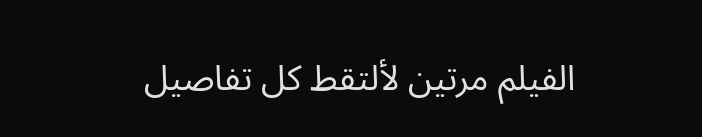الفيلم مرتين لألتقط كل تفاصيل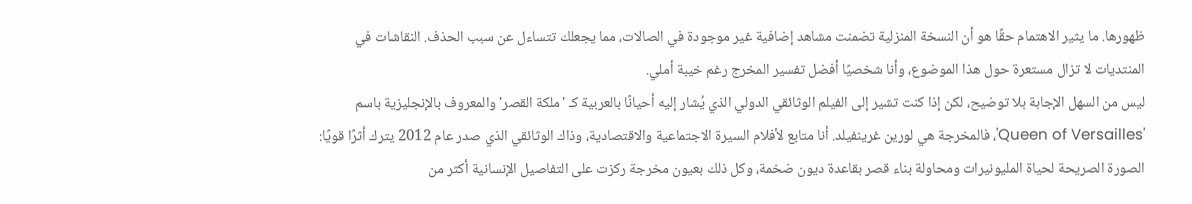ظهورها. ما يثير الاهتمام حقًا هو أن النسخة المنزلية تضمنت مشاهد إضافية غير موجودة في الصالات، مما يجعلك تتساءل عن سبب الحذف. النقاشات في المنتديات لا تزال مستعرة حول هذا الموضوع، وأنا شخصيًا أفضل تفسير المخرج رغم خيبة أملي.
ليس من السهل الإجابة بلا توضيح، لكن إذا كنت تشير إلى الفيلم الوثائقي الدولي الذي يُشار إليه أحيانًا بالعربية كـ 'ملكة القصر' والمعروف بالإنجليزية باسم 'Queen of Versailles'، فالمخرجة هي لورين غرينفيلد. أنا متابع لأفلام السيرة الاجتماعية والاقتصادية، وذاك الوثائقي الذي صدر عام 2012 يترك أثرًا قويًا: الصورة الصريحة لحياة المليونيرات ومحاولة بناء قصر بقاعدة ديون ضخمة، وكل ذلك بعيون مخرجة ركزت على التفاصيل الإنسانية أكثر من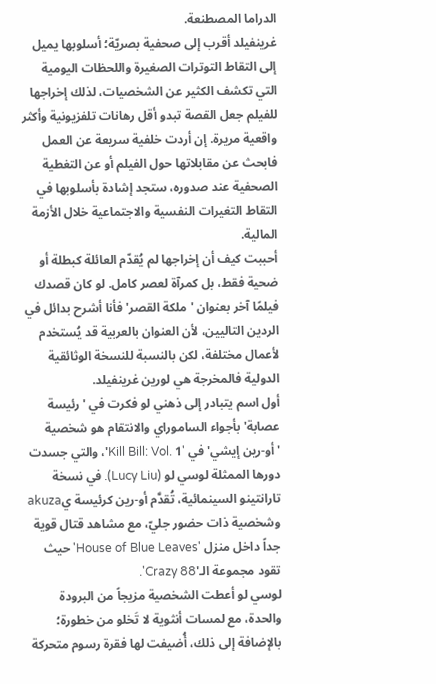الدراما المصطنعة.
غرينفيلد أقرب إلى صحفية بصريّة؛ أسلوبها يميل إلى التقاط التوترات الصغيرة واللحظات اليومية التي تكشف الكثير عن الشخصيات، لذلك إخراجها للفيلم جعل القصة تبدو أقل رهانات تلفزيونية وأكثر واقعية مريرة. إن أردت خلفية سريعة عن العمل فابحث عن مقابلاتها حول الفيلم أو عن التغطية الصحفية عند صدوره، ستجد إشادة بأسلوبها في التقاط التغيرات النفسية والاجتماعية خلال الأزمة المالية.
أحببت كيف أن إخراجها لم يُقدّم العائلة كبطلة أو ضحية فقط، بل كمرآة لعصر كامل. لو كان قصدك فيلمًا آخر بعنوان 'ملكة القصر' فأنا أشرح بدائل في الردين التاليين، لأن العنوان بالعربية قد يُستخدم لأعمال مختلفة، لكن بالنسبة للنسخة الوثائقية الدولية فالمخرجة هي لورين غرينفيلد.
أول اسم يتبادر إلى ذهني لو فكرت في 'رئيسة عصابة' بأجواء الساموراي والانتقام هو شخصية 'أو-رين إيشي' في 'Kill Bill: Vol. 1'، والتي جسدت دورها الممثلة لوسي لو (Lucy Liu). في نسخة تارانتينو السينمائية، تُقدَّم أو-رين كرئيسة يakuza وشخصية ذات حضور جليّ، مع مشاهد قتال قوية جداً داخل منزل 'House of Blue Leaves' حيث تقود مجموعة الـ'Crazy 88'.
لوسي لو أعطت الشخصية مزيجاً من البرودة والحدة، مع لمسات أنثوية لا تَخلو من خطورة؛ بالإضافة إلى ذلك، أُضيفت لها فقرة رسوم متحركة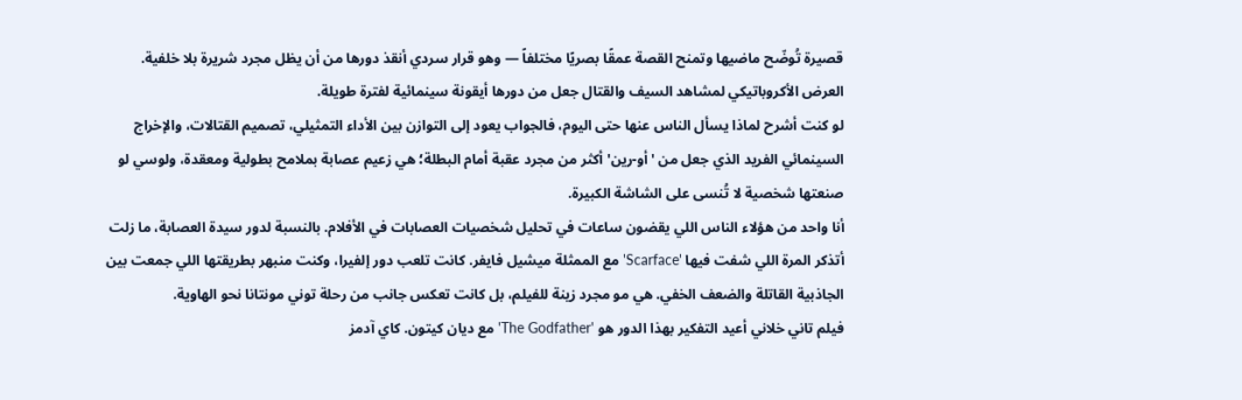قصيرة تُوضّح ماضيها وتمنح القصة عمقًا بصريًا مختلفاً — وهو قرار سردي أنقذ دورها من أن يظل مجرد شريرة بلا خلفية. العرض الأكروباتيكي لمشاهد السيف والقتال جعل من دورها أيقونة سينمائية لفترة طويلة.
لو كنت أشرح لماذا يسأل الناس عنها حتى اليوم، فالجواب يعود إلى التوازن بين الأداء التمثيلي، تصميم القتالات، والإخراج السينمائي الفريد الذي جعل من 'أو-رين' أكثر من مجرد عقبة أمام البطلة؛ هي زعيم عصابة بملامح بطولية ومعقدة، ولوسي لو صنعتها شخصية لا تُنسى على الشاشة الكبيرة.
أنا واحد من هؤلاء الناس اللي يقضون ساعات في تحليل شخصيات العصابات في الأفلام. بالنسبة لدور سيدة العصابة، ما زلت أتذكر المرة اللي شفت فيها 'Scarface' مع الممثلة ميشيل فايفر. كانت تلعب دور إلفيرا، وكنت منبهر بطريقتها اللي جمعت بين الجاذبية القاتلة والضعف الخفي. هي مو مجرد زينة للفيلم، بل كانت تعكس جانب من رحلة توني مونتانا نحو الهاوية.
فيلم تاني خلاني أعيد التفكير بهذا الدور هو 'The Godfather' مع ديان كيتون. كاي آدمز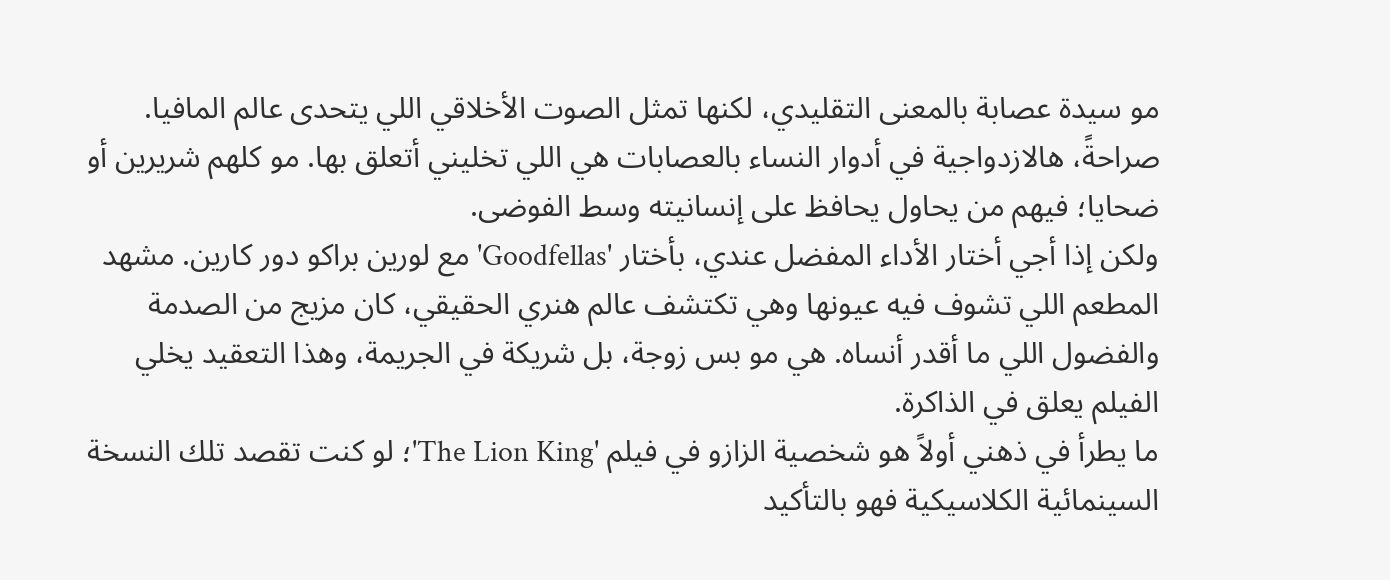مو سيدة عصابة بالمعنى التقليدي، لكنها تمثل الصوت الأخلاقي اللي يتحدى عالم المافيا. صراحةً، هالازدواجية في أدوار النساء بالعصابات هي اللي تخليني أتعلق بها. مو كلهم شريرين أو ضحايا؛ فيهم من يحاول يحافظ على إنسانيته وسط الفوضى.
ولكن إذا أجي أختار الأداء المفضل عندي، بأختار 'Goodfellas' مع لورين براكو دور كارين. مشهد المطعم اللي تشوف فيه عيونها وهي تكتشف عالم هنري الحقيقي، كان مزيج من الصدمة والفضول اللي ما أقدر أنساه. هي مو بس زوجة، بل شريكة في الجريمة، وهذا التعقيد يخلي الفيلم يعلق في الذاكرة.
ما يطرأ في ذهني أولاً هو شخصية الزازو في فيلم 'The Lion King'؛ لو كنت تقصد تلك النسخة السينمائية الكلاسيكية فهو بالتأكيد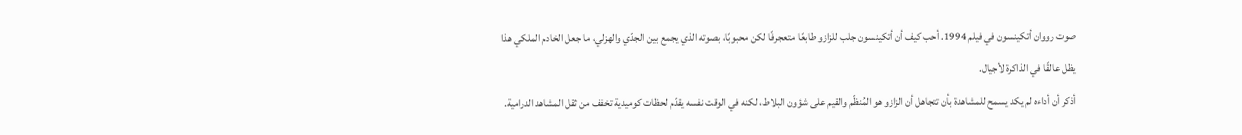صوت رووان أتكينسون في فيلم 1994. أحب كيف أن أتكينسون جلب للزازو طابعًا متعجرفًا لكن محبوبًا، بصوته الذي يجمع بين الجدّي والهزلي، ما جعل الخادم الملكي هذا يظل عالقًا في الذاكرة لأجيال.
أذكر أن أداءه لم يكد يسمح للمشاهدة بأن تتجاهل أن الزازو هو المُنظّم والقيم على شؤون البلاط، لكنه في الوقت نفسه يقدّم لحظات كوميدية تخفف من ثقل المشاهد الدرامية.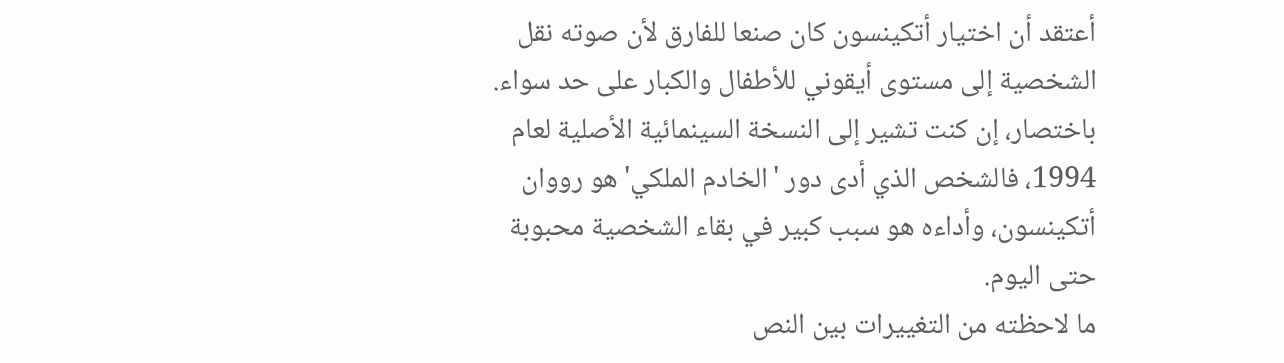أعتقد أن اختيار أتكينسون كان صنعا للفارق لأن صوته نقل الشخصية إلى مستوى أيقوني للأطفال والكبار على حد سواء.
باختصار، إن كنت تشير إلى النسخة السينمائية الأصلية لعام 1994، فالشخص الذي أدى دور 'الخادم الملكي' هو رووان أتكينسون، وأداءه هو سبب كبير في بقاء الشخصية محبوبة حتى اليوم.
ما لاحظته من التغييرات بين النص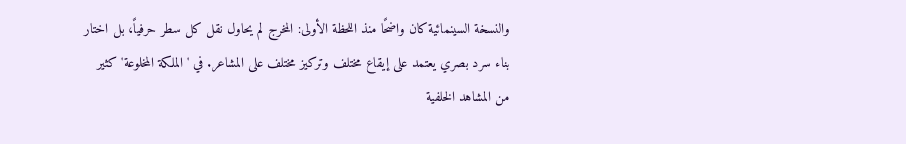والنسخة السينمائية كان واضحًا منذ اللحظة الأولى: المخرج لم يحاول نقل كل سطر حرفياً، بل اختار بناء سرد بصري يعتمد على إيقاع مختلف وتركيز مختلف على المشاعر. في 'الملكة المخلوعة' كثير من المشاهد الخلفية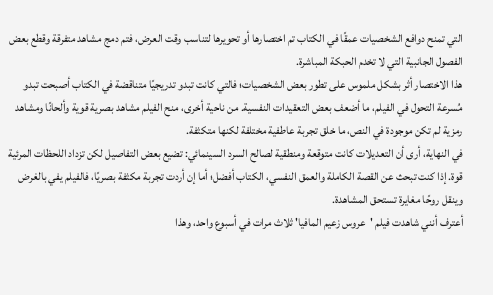التي تمنح دوافع الشخصيات عمقًا في الكتاب تم اختصارها أو تحويرها لتناسب وقت العرض، فتم دمج مشاهد متفرقة وقطع بعض الفصول الجانبية التي لا تخدم الحبكة المباشرة.
هذا الاختصار أثر بشكل ملموس على تطور بعض الشخصيات؛ فالتي كانت تبدو تدريجيًا متناقضة في الكتاب أصبحت تبدو مُسرعة التحول في الفيلم، ما أضعف بعض التعقيدات النفسية. من ناحية أخرى، منح الفيلم مشاهد بصرية قوية وألحانًا ومشاهد رمزية لم تكن موجودة في النص، ما خلق تجربة عاطفية مختلفة لكنها متكثفة.
في النهاية، أرى أن التعديلات كانت متوقعة ومنطقية لصالح السرد السينمائي: تضيع بعض التفاصيل لكن تزداد اللحظات المرئية قوة. إذا كنت تبحث عن القصة الكاملة والعمق النفسي، الكتاب أفضل؛ أما إن أردت تجربة مكثفة بصريًا، فالفيلم يفي بالغرض وينقل روحًا مغايرة تستحق المشاهدة.
أعترف أنني شاهدت فيلم 'عروس زعيم المافيا' ثلاث مرات في أسبوع واحد، وهذا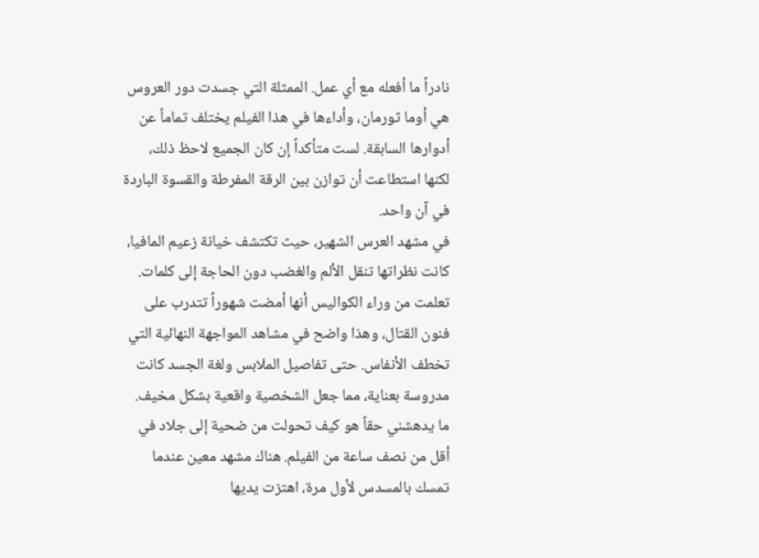نادراً ما أفعله مع أي عمل. الممثلة التي جسدت دور العروس هي أوما ثورمان، وأداءها في هذا الفيلم يختلف تماماً عن أدوارها السابقة. لست متأكداً إن كان الجميع لاحظ ذلك، لكنها استطاعت أن توازن بين الرقة المفرطة والقسوة الباردة في آن واحد.
في مشهد العرس الشهير، حيث تكتشف خيانة زعيم المافيا، كانت نظراتها تنقل الألم والغضب دون الحاجة إلى كلمات. تعلمت من وراء الكواليس أنها أمضت شهوراً تتدرب على فنون القتال، وهذا واضح في مشاهد المواجهة النهائية التي تخطف الأنفاس. حتى تفاصيل الملابس ولغة الجسد كانت مدروسة بعناية، مما جعل الشخصية واقعية بشكل مخيف.
ما يدهشني حقاً هو كيف تحولت من ضحية إلى جلاد في أقل من نصف ساعة من الفيلم. هناك مشهد معين عندما تمسك بالمسدس لأول مرة، اهتزت يديها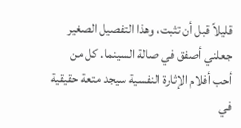قليلاً قبل أن تثبت، وهذا التفصيل الصغير جعلني أصفق في صالة السينما. كل من أحب أفلام الإثارة النفسية سيجد متعة حقيقية في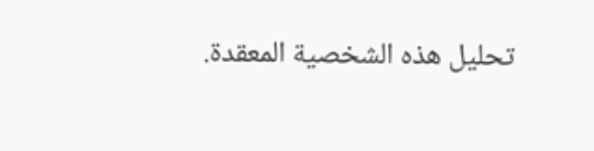تحليل هذه الشخصية المعقدة.